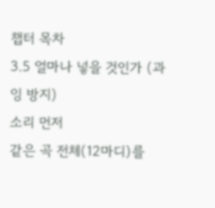챕터 목차
3.5 얼마나 넣을 것인가 (과잉 방지)
소리 먼저
같은 곡 전체(12마디)를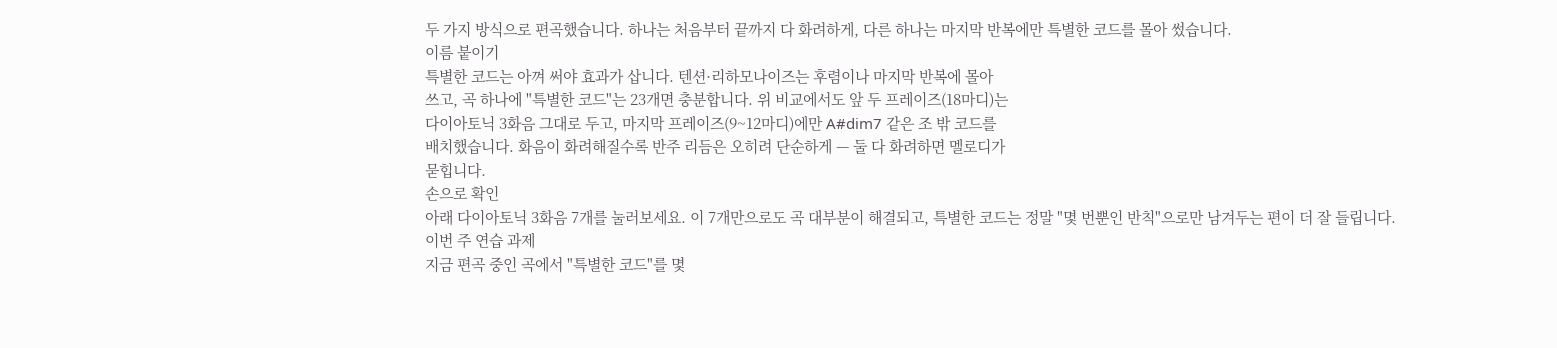두 가지 방식으로 편곡했습니다. 하나는 처음부터 끝까지 다 화려하게, 다른 하나는 마지막 반복에만 특별한 코드를 몰아 썼습니다.
이름 붙이기
특별한 코드는 아껴 써야 효과가 삽니다. 텐션·리하모나이즈는 후렴이나 마지막 반복에 몰아
쓰고, 곡 하나에 "특별한 코드"는 23개면 충분합니다. 위 비교에서도 앞 두 프레이즈(18마디)는
다이아토닉 3화음 그대로 두고, 마지막 프레이즈(9~12마디)에만 A#dim7 같은 조 밖 코드를
배치했습니다. 화음이 화려해질수록 반주 리듬은 오히려 단순하게 — 둘 다 화려하면 멜로디가
묻힙니다.
손으로 확인
아래 다이아토닉 3화음 7개를 눌러보세요. 이 7개만으로도 곡 대부분이 해결되고, 특별한 코드는 정말 "몇 번뿐인 반칙"으로만 남겨두는 편이 더 잘 들립니다.
이번 주 연습 과제
지금 편곡 중인 곡에서 "특별한 코드"를 몇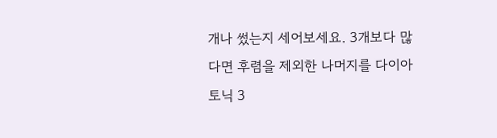개나 썼는지 세어보세요. 3개보다 많다면 후렴을 제외한 나머지를 다이아토닉 3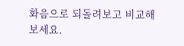화음으로 되돌려보고 비교해보세요.